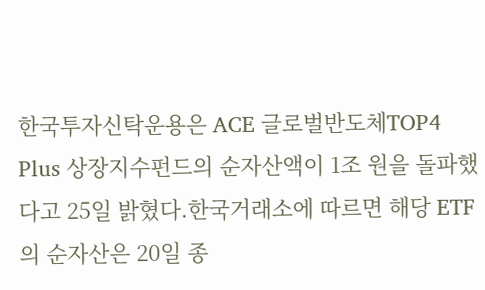한국투자신탁운용은 ACE 글로벌반도체TOP4 Plus 상장지수펀드의 순자산액이 1조 원을 돌파했다고 25일 밝혔다.한국거래소에 따르면 해당 ETF의 순자산은 20일 종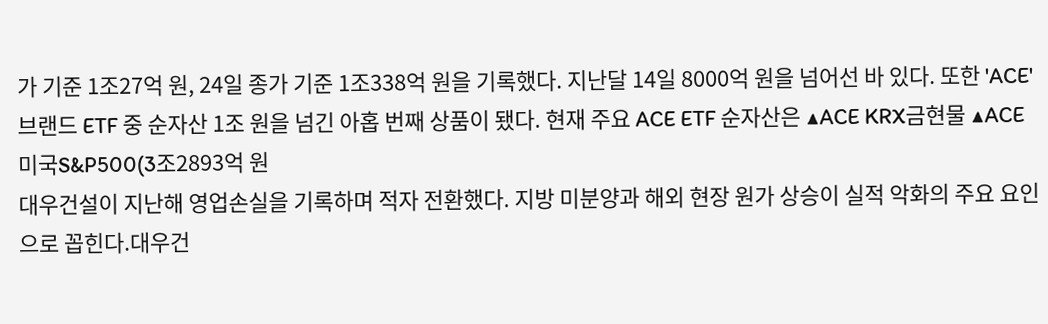가 기준 1조27억 원, 24일 종가 기준 1조338억 원을 기록했다. 지난달 14일 8000억 원을 넘어선 바 있다. 또한 'ACE' 브랜드 ETF 중 순자산 1조 원을 넘긴 아홉 번째 상품이 됐다. 현재 주요 ACE ETF 순자산은 ▲ACE KRX금현물 ▲ACE 미국S&P500(3조2893억 원
대우건설이 지난해 영업손실을 기록하며 적자 전환했다. 지방 미분양과 해외 현장 원가 상승이 실적 악화의 주요 요인으로 꼽힌다.대우건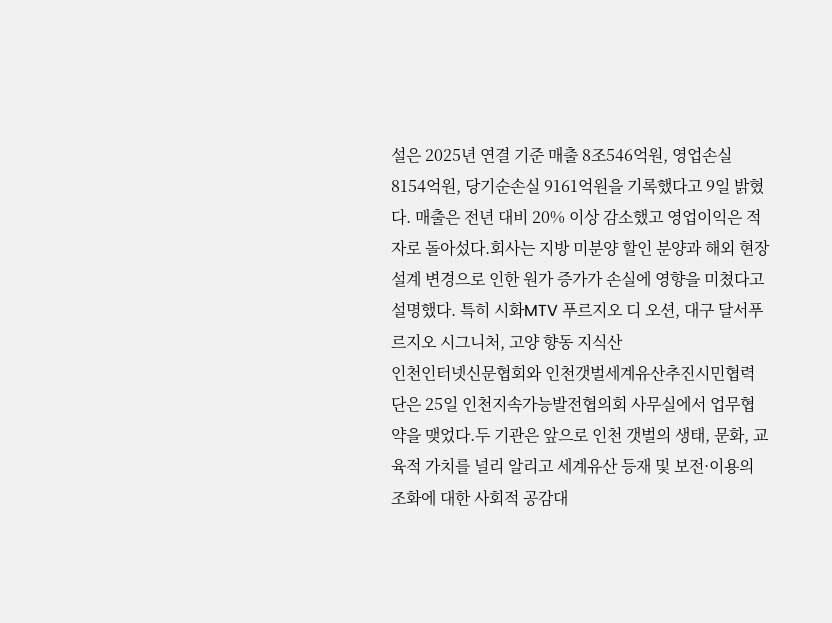설은 2025년 연결 기준 매출 8조546억원, 영업손실 8154억원, 당기순손실 9161억원을 기록했다고 9일 밝혔다. 매출은 전년 대비 20% 이상 감소했고 영업이익은 적자로 돌아섰다.회사는 지방 미분양 할인 분양과 해외 현장 설계 변경으로 인한 원가 증가가 손실에 영향을 미쳤다고 설명했다. 특히 시화MTV 푸르지오 디 오션, 대구 달서푸르지오 시그니처, 고양 향동 지식산
인천인터넷신문협회와 인천갯벌세계유산추진시민협력단은 25일 인천지속가능발전협의회 사무실에서 업무협약을 맺었다.두 기관은 앞으로 인천 갯벌의 생태, 문화, 교육적 가치를 널리 알리고 세계유산 등재 및 보전·이용의 조화에 대한 사회적 공감대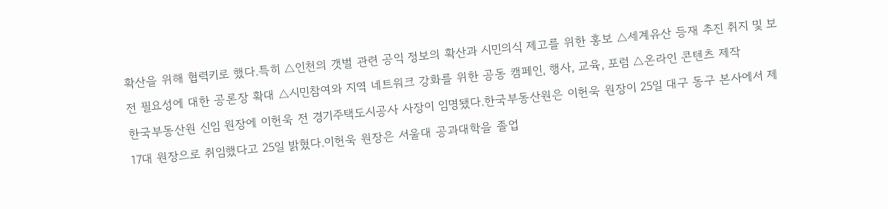확산을 위해 협력키로 했다.특히 △인천의 갯벌 관련 공익 정보의 확산과 시민의식 제고를 위한 홍보 △세계유산 등재 추진 취지 및 보전 필요성에 대한 공론장 확대 △시민참여와 지역 네트워크 강화를 위한 공동 캠페인, 행사, 교육, 포럼 △온라인 콘텐츠 제작
한국부동산원 신임 원장에 이헌욱 전 경기주택도시공사 사장이 임명됐다.한국부동산원은 이헌욱 원장이 25일 대구 동구 본사에서 제17대 원장으로 취임했다고 25일 밝혔다.이헌욱 원장은 서울대 공과대학을 졸업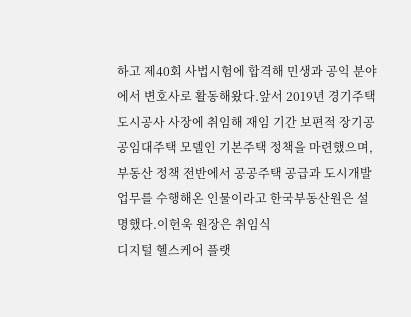하고 제40회 사법시험에 합격해 민생과 공익 분야에서 변호사로 활동해왔다.앞서 2019년 경기주택도시공사 사장에 취임해 재임 기간 보편적 장기공공임대주택 모델인 기본주택 정책을 마련했으며, 부동산 정책 전반에서 공공주택 공급과 도시개발 업무를 수행해온 인물이라고 한국부동산원은 설명했다.이헌욱 원장은 취임식
디지털 헬스케어 플랫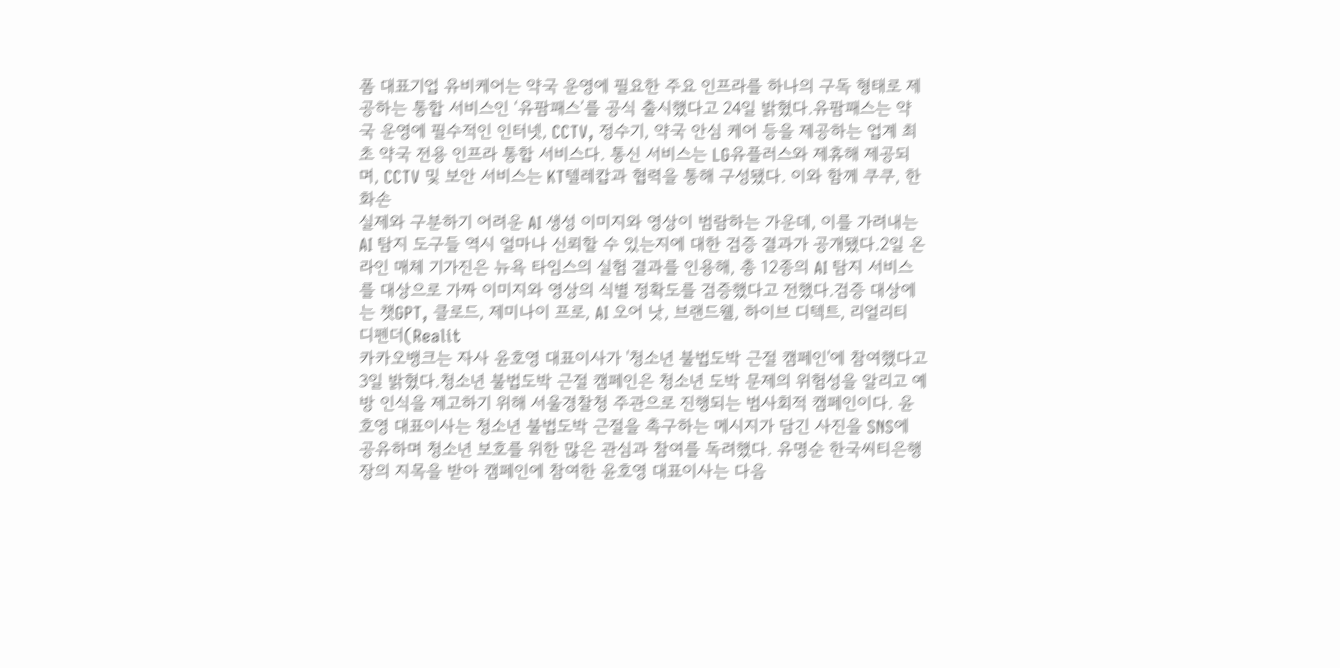폼 대표기업 유비케어는 약국 운영에 필요한 주요 인프라를 하나의 구독 형태로 제공하는 통합 서비스인 ‘유팜패스’를 공식 출시했다고 24일 밝혔다.유팜패스는 약국 운영에 필수적인 인터넷, CCTV, 정수기, 약국 안심 케어 등을 제공하는 업계 최초 약국 전용 인프라 통합 서비스다. 통신 서비스는 LG유플러스와 제휴해 제공되며, CCTV 및 보안 서비스는 KT텔레캅과 협력을 통해 구성됐다. 이와 함께 쿠쿠, 한화손
실제와 구분하기 어려운 AI 생성 이미지와 영상이 범람하는 가운데, 이를 가려내는 AI 탐지 도구들 역시 얼마나 신뢰할 수 있는지에 대한 검증 결과가 공개됐다.2일 온라인 매체 기가진은 뉴욕 타임스의 실험 결과를 인용해, 총 12종의 AI 탐지 서비스를 대상으로 가짜 이미지와 영상의 식별 정확도를 검증했다고 전했다.검증 대상에는 챗GPT, 클로드, 제미나이 프로, AI 오어 낫, 브랜드웰, 하이브 디텍트, 리얼리티 디펜더(Realit
카카오뱅크는 자사 윤호영 대표이사가 '청소년 불법도박 근절 캠페인'에 참여했다고 3일 밝혔다.청소년 불법도박 근절 캠페인은 청소년 도박 문제의 위험성을 알리고 예방 인식을 제고하기 위해 서울경찰청 주관으로 진행되는 범사회적 캠페인이다. 윤호영 대표이사는 청소년 불법도박 근절을 촉구하는 메시지가 담긴 사진을 SNS에 공유하며 청소년 보호를 위한 많은 관심과 참여를 독려했다. 유명순 한국씨티은행장의 지목을 받아 캠페인에 참여한 윤호영 대표이사는 다음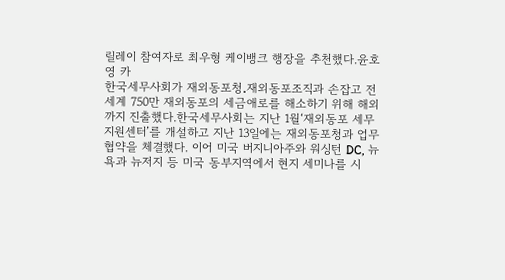릴레이 참여자로 최우형 케이뱅크 행장을 추천했다.윤호영 카
한국세무사회가 재외동포청․재외동포조직과 손잡고 전세계 750만 재외동포의 세금애로를 해소하기 위해 해외까지 진출했다.한국세무사회는 지난 1월‘재외동포 세무지원센터’를 개설하고 지난 13일에는 재외동포청과 업무협약을 체결했다. 이어 미국 버지니아주와 워싱턴 DC, 뉴욕과 뉴저지 등 미국 동부지역에서 현지 세미나를 시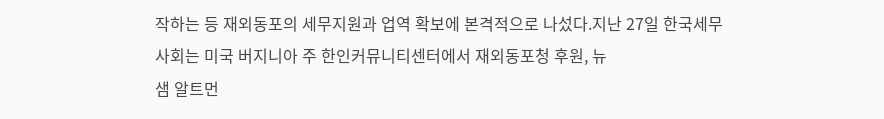작하는 등 재외동포의 세무지원과 업역 확보에 본격적으로 나섰다.지난 27일 한국세무사회는 미국 버지니아 주 한인커뮤니티센터에서 재외동포청 후원, 뉴
샘 알트먼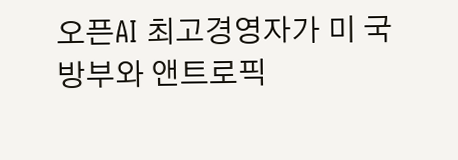오픈AI 최고경영자가 미 국방부와 앤트로픽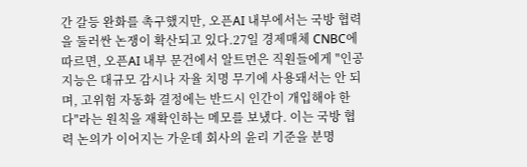간 갈등 완화를 촉구했지만, 오픈AI 내부에서는 국방 협력을 둘러싼 논쟁이 확산되고 있다.27일 경제매체 CNBC에 따르면, 오픈AI 내부 문건에서 알트먼은 직원들에게 "인공지능은 대규모 감시나 자율 치명 무기에 사용돼서는 안 되며, 고위험 자동화 결정에는 반드시 인간이 개입해야 한다"라는 원칙을 재확인하는 메모를 보냈다. 이는 국방 협력 논의가 이어지는 가운데 회사의 윤리 기준을 분명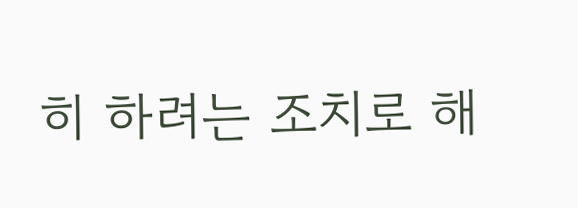히 하려는 조치로 해